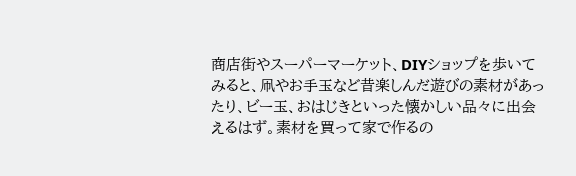商店街やスーパーマーケット、DIYショップを歩いてみると、凧やお手玉など昔楽しんだ遊びの素材があったり、ビー玉、おはじきといった懐かしい品々に出会えるはず。素材を買って家で作るの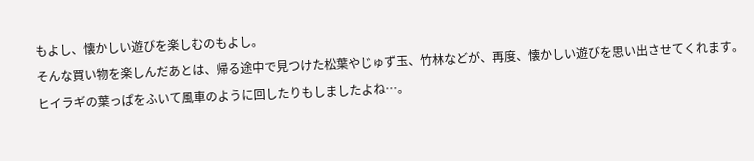もよし、懐かしい遊びを楽しむのもよし。
そんな買い物を楽しんだあとは、帰る途中で見つけた松葉やじゅず玉、竹林などが、再度、懐かしい遊びを思い出させてくれます。ヒイラギの葉っぱをふいて風車のように回したりもしましたよね…。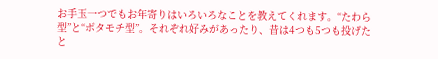お手玉一つでもお年寄りはいろいろなことを教えてくれます。“たわら型”と“ボタモチ型”。それぞれ好みがあったり、昔は4つも5つも投げたと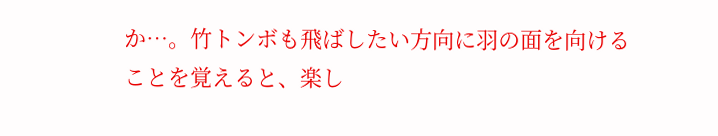か…。竹トンボも飛ばしたい方向に羽の面を向けることを覚えると、楽し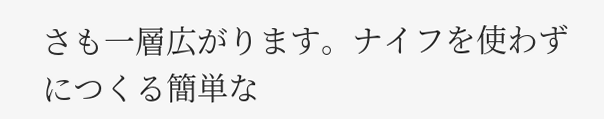さも一層広がります。ナイフを使わずにつくる簡単な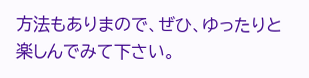方法もありまので、ぜひ、ゆったりと楽しんでみて下さい。